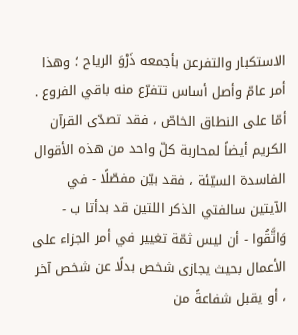الاستكبار والتفرعن بأجمعه ذَرْوَ الرياح ؛ وهذا أمر عامّ وأصل أساس تتفرّع منه باقي الفروع .
أمّا على النطاق الخاصّ ، فقد تصدّى القرآن الكريم أيضاً لمحاربة كلّ واحد من هذه الأقوال الفاسدة السيّئة ، فقد بيّن مفصّلًا - في الآيتين سالفتي الذكر اللتين قد بدأتا ب - وَاتَّقُوا - أن ليس ثمّة تغيير في أمر الجزاء على الأعمال بحيث يجازى شخص بدلًا عن شخص آخر ، أو يقبل شفاعةً من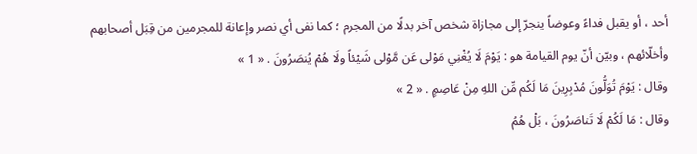أحد ، أو يقبل فداءً وعوضاً ينجرّ إلى مجازاة شخص آخر بدلًا من المجرم ؛ كما نفى أي نصر وإعانة للمجرمين من قِبَل أصحابهم وأخلّائهم ، وبيّن أنّ يوم القيامة هو : يَوْمَ لَا يُغْنِي مَوْلى عَن مَّوْلى شَيْئاً ولَا هُمْ يُنصَرُونَ . « 1 »
وقال : يَوْمَ تُوَلُّونَ مُدْبِرِينَ مَا لَكُم مِّن اللهِ مِنْ عَاصِمٍ . « 2 »
وقال : مَا لَكُمْ لَا تَناصَرُونَ ، بَلْ هُمُ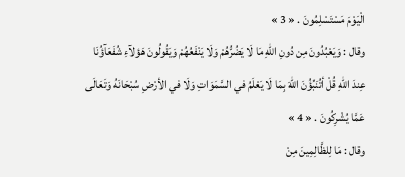الْيَوْمَ مَسْتَسْلِمُونَ . « 3 »
وقال : وَيَعْبُدُونَ مِن دُونِ اللهِ مَا لَا يَضُرُّهُمْ وَلَا يَنْفَعُهُمْ وَيَقُولُونَ هَؤلآءِ شُفَعَآؤُنَا عِندَ اللهِ قُلْ أتُنَبِّؤُنَ اللهَ بِمَا لَا يَعْلَمُ في السَّمَوَاتِ وَلَا في الأرْضِ سُبْحَانَهُ وَتَعَالَى عَمَّا يُشْرِكُونَ . « 4 »
وقال : مَا لِلظَّالِمِينَ مِنْ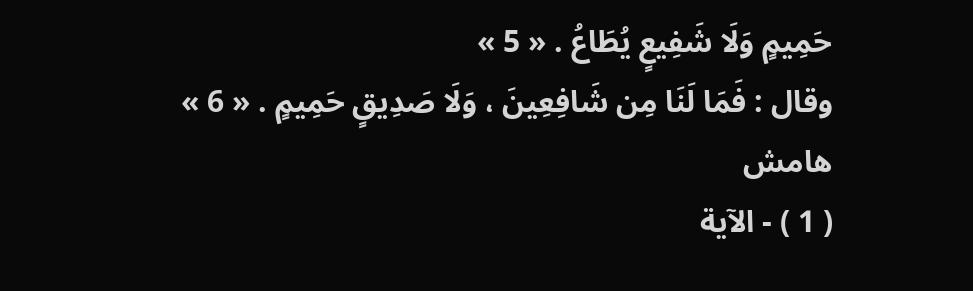حَمِيمٍ وَلَا شَفِيعٍ يُطَاعُ . « 5 »
وقال : فَمَا لَنَا مِن شَافِعِينَ ، وَلَا صَدِيقٍ حَمِيمٍ . « 6 »
هامش
( 1 ) - الآية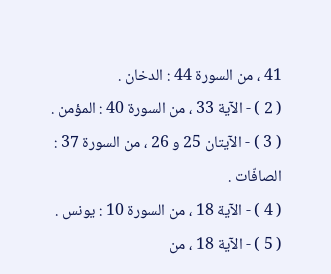41 ، من السورة 44 : الدخان .
( 2 ) - الآية 33 ، من السورة 40 : المؤمن .
( 3 ) - الآيتان 25 و 26 ، من السورة 37 : الصافّات .
( 4 ) - الآية 18 ، من السورة 10 : يونس .
( 5 ) - الآية 18 ، من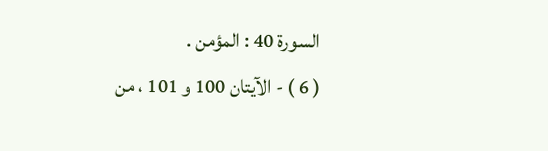السورة 40 : المؤمن .
( 6 ) - الآيتان 100 و 101 ، من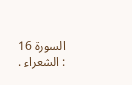السورة 16 : الشعراء .